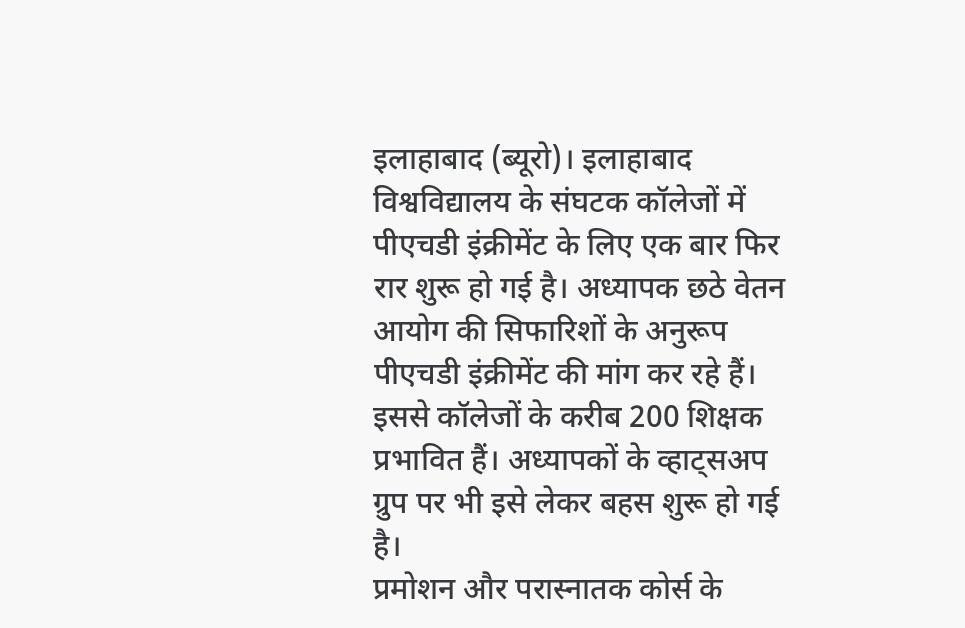इलाहाबाद (ब्यूरो)। इलाहाबाद विश्वविद्यालय के संघटक कॉलेजों में पीएचडी इंक्रीमेंट के लिए एक बार फिर रार शुरू हो गई है। अध्यापक छठे वेतन आयोग की सिफारिशों के अनुरूप पीएचडी इंक्रीमेंट की मांग कर रहे हैं। इससे कॉलेजों के करीब 200 शिक्षक प्रभावित हैं। अध्यापकों के व्हाट्सअप ग्रुप पर भी इसे लेकर बहस शुरू हो गई है।
प्रमोशन और परास्नातक कोर्स के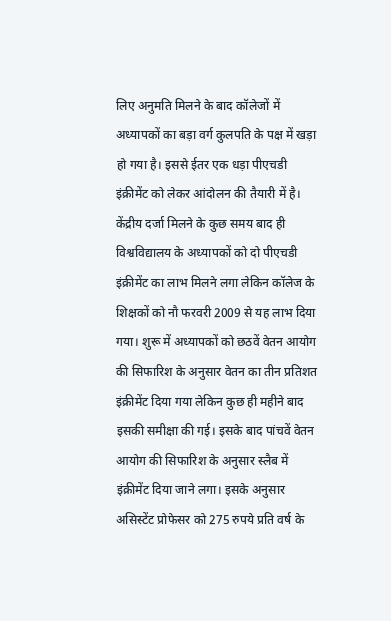लिए अनुमति मिलने के बाद कॉलेजों में अध्यापकों का बड़ा वर्ग कुलपति के पक्ष में खड़ा हो गया है। इससे ईतर एक धड़ा पीएचडी इंक्रीमेंट को लेकर आंदोलन की तैयारी में है। केंद्रीय दर्जा मिलने के कुछ समय बाद ही विश्वविद्यालय के अध्यापकों को दो पीएचडी इंक्रीमेंट का लाभ मिलने लगा लेकिन कॉलेज के शिक्षकों को नौ फरवरी 2009 से यह लाभ दिया गया। शुरू में अध्यापकों को छठवें वेतन आयोग की सिफारिश के अनुसार वेतन का तीन प्रतिशत इंक्रीमेंट दिया गया लेकिन कुछ ही महीने बाद इसकी समीक्षा की गई। इसके बाद पांचवें वेतन आयोग की सिफारिश के अनुसार स्लैब में इंक्रीमेंट दिया जाने लगा। इसके अनुसार असिस्टेंट प्रोफेसर को 275 रुपये प्रति वर्ष के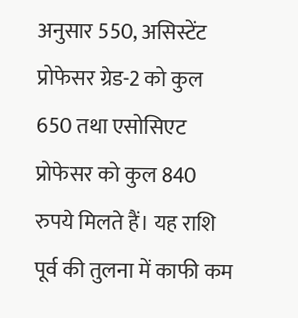अनुसार 550, असिस्टेंट प्रोफेसर ग्रेड-2 को कुल 650 तथा एसोसिएट प्रोफेसर को कुल 840 रुपये मिलते हैं। यह राशि पूर्व की तुलना में काफी कम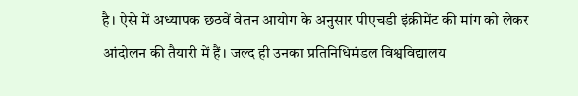है। ऐसे में अध्यापक छठवें वेतन आयोग के अनुसार पीएचडी इंक्रीमेंट की मांग को लेकर आंदोलन की तैयारी में हैं। जल्द ही उनका प्रतिनिधिमंडल विश्वविद्यालय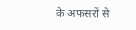के अफसरों से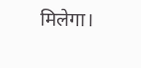मिलेगा।